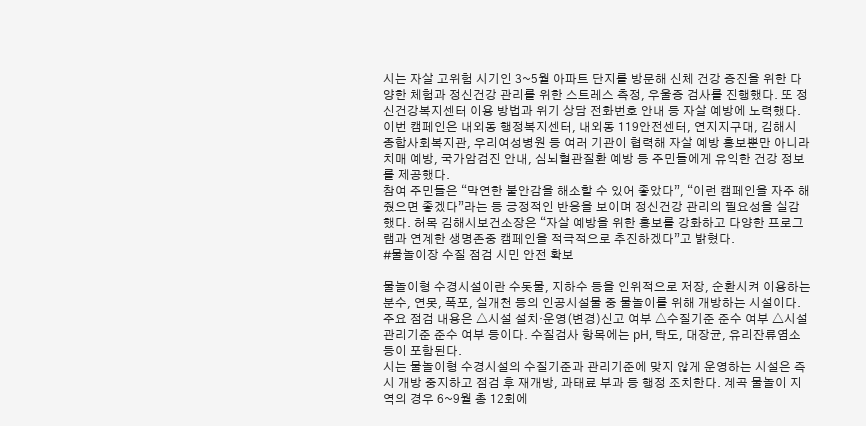시는 자살 고위험 시기인 3~5월 아파트 단지를 방문해 신체 건강 증진을 위한 다양한 체험과 정신건강 관리를 위한 스트레스 측정, 우울증 검사를 진행했다. 또 정신건강복지센터 이용 방법과 위기 상담 전화번호 안내 등 자살 예방에 노력했다.
이번 캠페인은 내외동 행정복지센터, 내외동 119안전센터, 연지지구대, 김해시 종합사회복지관, 우리여성병원 등 여러 기관이 협력해 자살 예방 홍보뿐만 아니라 치매 예방, 국가암검진 안내, 심뇌혈관질환 예방 등 주민들에게 유익한 건강 정보를 제공했다.
참여 주민들은 “막연한 불안감을 해소할 수 있어 좋았다”, “이런 캠페인을 자주 해줬으면 좋겠다”라는 등 긍정적인 반응을 보이며 정신건강 관리의 필요성을 실감했다. 허목 김해시보건소장은 “자살 예방을 위한 홍보를 강화하고 다양한 프로그램과 연계한 생명존중 캠페인을 적극적으로 추진하겠다”고 밝혔다.
#물놀이장 수질 점검 시민 안전 확보

물놀이형 수경시설이란 수돗물, 지하수 등을 인위적으로 저장, 순환시켜 이용하는 분수, 연못, 폭포, 실개천 등의 인공시설물 중 물놀이를 위해 개방하는 시설이다. 주요 점검 내용은 △시설 설치·운영(변경)신고 여부 △수질기준 준수 여부 △시설 관리기준 준수 여부 등이다. 수질검사 항목에는 pH, 탁도, 대장균, 유리잔류염소 등이 포함된다.
시는 물놀이형 수경시설의 수질기준과 관리기준에 맞지 않게 운영하는 시설은 즉시 개방 중지하고 점검 후 재개방, 과태료 부과 등 행정 조치한다. 계곡 물놀이 지역의 경우 6~9월 총 12회에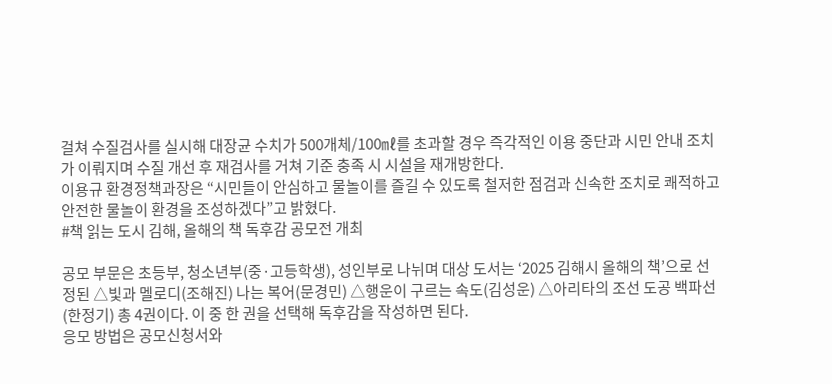걸쳐 수질검사를 실시해 대장균 수치가 500개체/100㎖를 초과할 경우 즉각적인 이용 중단과 시민 안내 조치가 이뤄지며 수질 개선 후 재검사를 거쳐 기준 충족 시 시설을 재개방한다.
이용규 환경정책과장은 “시민들이 안심하고 물놀이를 즐길 수 있도록 철저한 점검과 신속한 조치로 쾌적하고 안전한 물놀이 환경을 조성하겠다”고 밝혔다.
#책 읽는 도시 김해, 올해의 책 독후감 공모전 개최

공모 부문은 초등부, 청소년부(중·고등학생), 성인부로 나뉘며 대상 도서는 ‘2025 김해시 올해의 책’으로 선정된 △빛과 멜로디(조해진) 나는 복어(문경민) △행운이 구르는 속도(김성운) △아리타의 조선 도공 백파선(한정기) 총 4권이다. 이 중 한 권을 선택해 독후감을 작성하면 된다.
응모 방법은 공모신청서와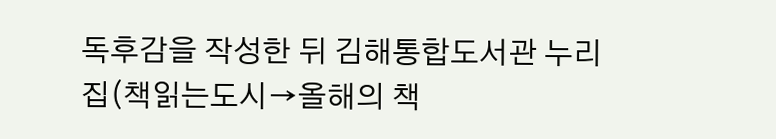독후감을 작성한 뒤 김해통합도서관 누리집(책읽는도시→올해의 책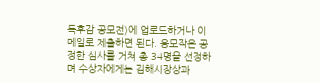독후감 공모전)에 업로드하거나 이메일로 제출하면 된다. 응모작은 공정한 심사를 거쳐 총 34명을 선정하며 수상자에게는 김해시장상과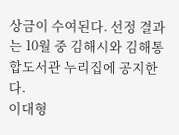상금이 수여된다. 선정 결과는 10월 중 김해시와 김해통합도서관 누리집에 공지한다.
이대형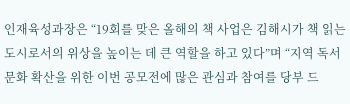인재육성과장은 “19회를 맞은 올해의 책 사업은 김해시가 책 읽는 도시로서의 위상을 높이는 데 큰 역할을 하고 있다”며 “지역 독서문화 확산을 위한 이번 공모전에 많은 관심과 참여를 당부 드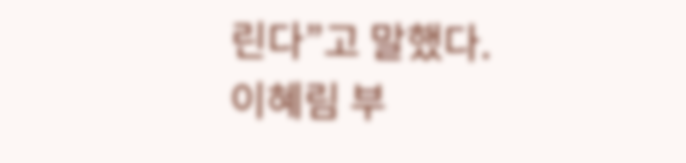린다”고 말했다.
이혜림 부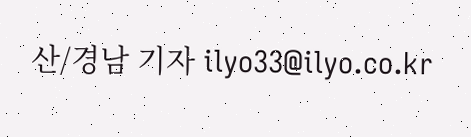산/경남 기자 ilyo33@ilyo.co.kr